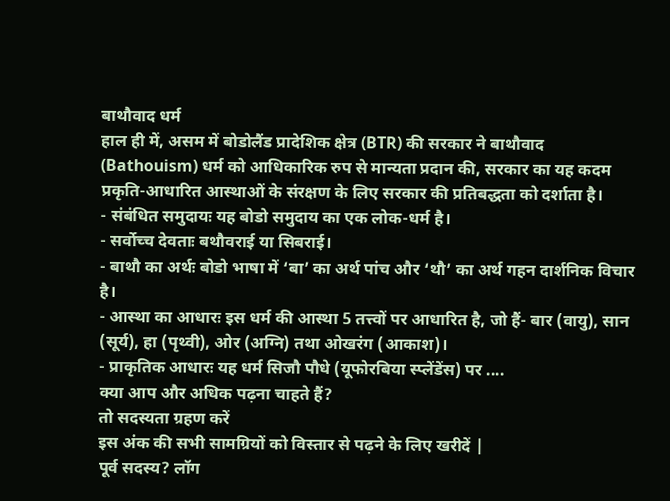बाथौवाद धर्म
हाल ही में, असम में बोडोलैंड प्रादेशिक क्षेत्र (BTR) की सरकार ने बाथौवाद (Bathouism) धर्म को आधिकारिक रुप से मान्यता प्रदान की, सरकार का यह कदम प्रकृति-आधारित आस्थाओं के संरक्षण के लिए सरकार की प्रतिबद्धता को दर्शाता है।
- संबंधित समुदायः यह बोडो समुदाय का एक लोक-धर्म है।
- सर्वोच्च देवताः बथौवराई या सिबराई।
- बाथौ का अर्थः बोडो भाषा में ‘बा’ का अर्थ पांच और ‘थौ’ का अर्थ गहन दार्शनिक विचार है।
- आस्था का आधारः इस धर्म की आस्था 5 तत्त्वों पर आधारित है, जो हैं- बार (वायु), सान (सूर्य), हा (पृथ्वी), ओर (अग्नि) तथा ओखरंग (आकाश)।
- प्राकृतिक आधारः यह धर्म सिजौ पौधे (यूफोरबिया स्प्लेंडेंस) पर ....
क्या आप और अधिक पढ़ना चाहते हैं?
तो सदस्यता ग्रहण करें
इस अंक की सभी सामग्रियों को विस्तार से पढ़ने के लिए खरीदें |
पूर्व सदस्य? लॉग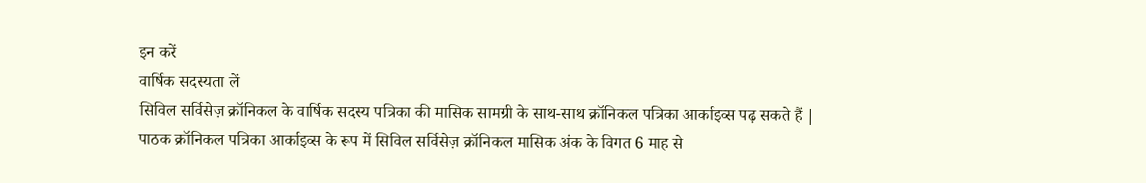इन करें
वार्षिक सदस्यता लें
सिविल सर्विसेज़ क्रॉनिकल के वार्षिक सदस्य पत्रिका की मासिक सामग्री के साथ-साथ क्रॉनिकल पत्रिका आर्काइव्स पढ़ सकते हैं |
पाठक क्रॉनिकल पत्रिका आर्काइव्स के रूप में सिविल सर्विसेज़ क्रॉनिकल मासिक अंक के विगत 6 माह से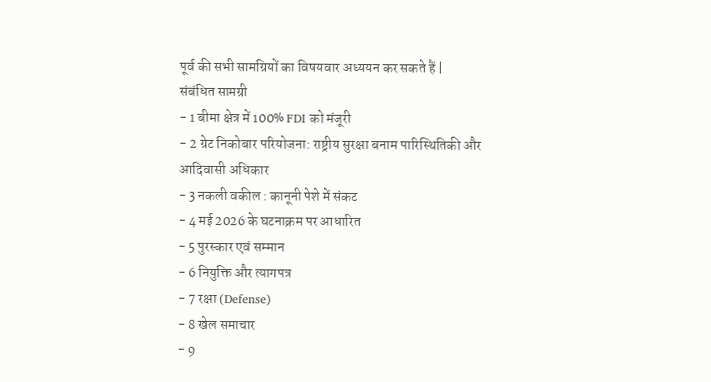पूर्व की सभी सामग्रियों का विषयवार अध्ययन कर सकते हैं |
संबंधित सामग्री
- 1 बीमा क्षेत्र में 100% FDI को मंजूरी
- 2 ग्रेट निकोबार परियोजना: राष्ट्रीय सुरक्षा बनाम पारिस्थितिकी और आदिवासी अधिकार
- 3 नकली वकील : कानूनी पेशे में संकट
- 4 मई 2026 के घटनाक्रम पर आधारित
- 5 पुरस्कार एवं सम्मान
- 6 नियुक्ति और त्यागपत्र
- 7 रक्षा (Defense)
- 8 खेल समाचार
- 9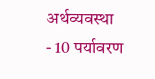अर्थव्यवस्था
- 10 पर्यावरण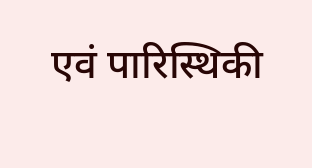एवं पारिस्थिकी